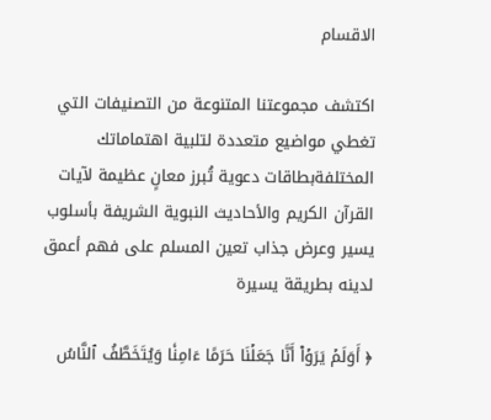الاقسام

اكتشف مجموعتنا المتنوعة من التصنيفات التي تغطي مواضيع متعددة لتلبية اهتماماتك المختلفةبطاقات دعوية تُبرز معانٍ عظيمة لآيات القرآن الكريم والأحاديث النبوية الشريفة بأسلوب يسير وعرض جذاب تعين المسلم على فهم أعمق لدينه بطريقة يسيرة

﴿ أَوَلَمۡ يَرَوۡاْ أَنَّا جَعَلۡنَا حَرَمًا ءَامِنٗا وَيُتَخَطَّفُ ٱلنَّاسُ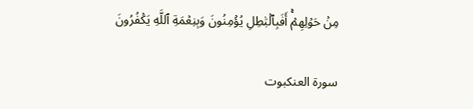مِنۡ حَوۡلِهِمۡۚ أَفَبِٱلۡبَٰطِلِ يُؤۡمِنُونَ وَبِنِعۡمَةِ ٱللَّهِ يَكۡفُرُونَ

سورة العنكبوت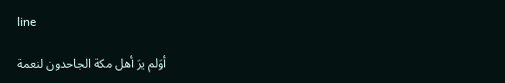line

أوَلم يرَ أهل مكة الجاحدون لنعمة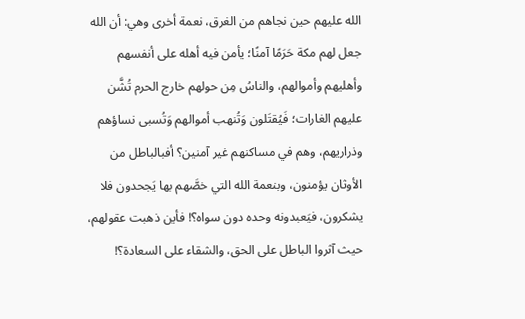الله عليهم حين نجاهم من الغرق، نعمة أخرى وهي: أن الله جعل لهم مكة حَرَمًا آمنًا؛ يأمن فيه أهله على أنفسهم وأهليهم وأموالهم، والناسُ مِن حولهم خارج الحرم تُشَّن عليهم الغارات؛ فَيُقتَلون وَتُنهب أموالهم وَتُسبى نساؤهم وذراريهم، وهم في مساكنهم غير آمنين؟ أفبالباطل من الأوثان يؤمنون، وبنعمة الله التي خصَّهم بها يَجحدون فلا يشكرون، فيَعبدونه وحده دون سواه؟! فأين ذهبت عقولهم، حيث آثروا الباطل على الحق، والشقاء على السعادة؟!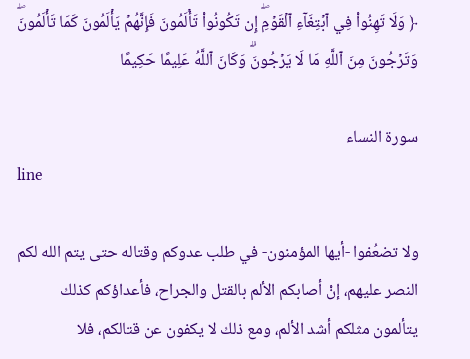﴿ وَلَا تَهِنُواْ فِي ٱبۡتِغَآءِ ٱلۡقَوۡمِۖ إِن تَكُونُواْ تَأۡلَمُونَ فَإِنَّهُمۡ يَأۡلَمُونَ كَمَا تَأۡلَمُونَۖ وَتَرۡجُونَ مِنَ ٱللَّهِ مَا لَا يَرۡجُونَۗ وَكَانَ ٱللَّهُ عَلِيمًا حَكِيمًا

سورة النساء
line

ولا تضعُفوا -أيها المؤمنون- في طلب عدوكم وقتاله حتى يتم الله لكم النصر عليهم، إنْ أصابكم الألم بالقتل والجراح، فأعداؤكم كذلك يتألمون مثلكم أشد الألم، ومع ذلك لا يكفون عن قتالكم، فلا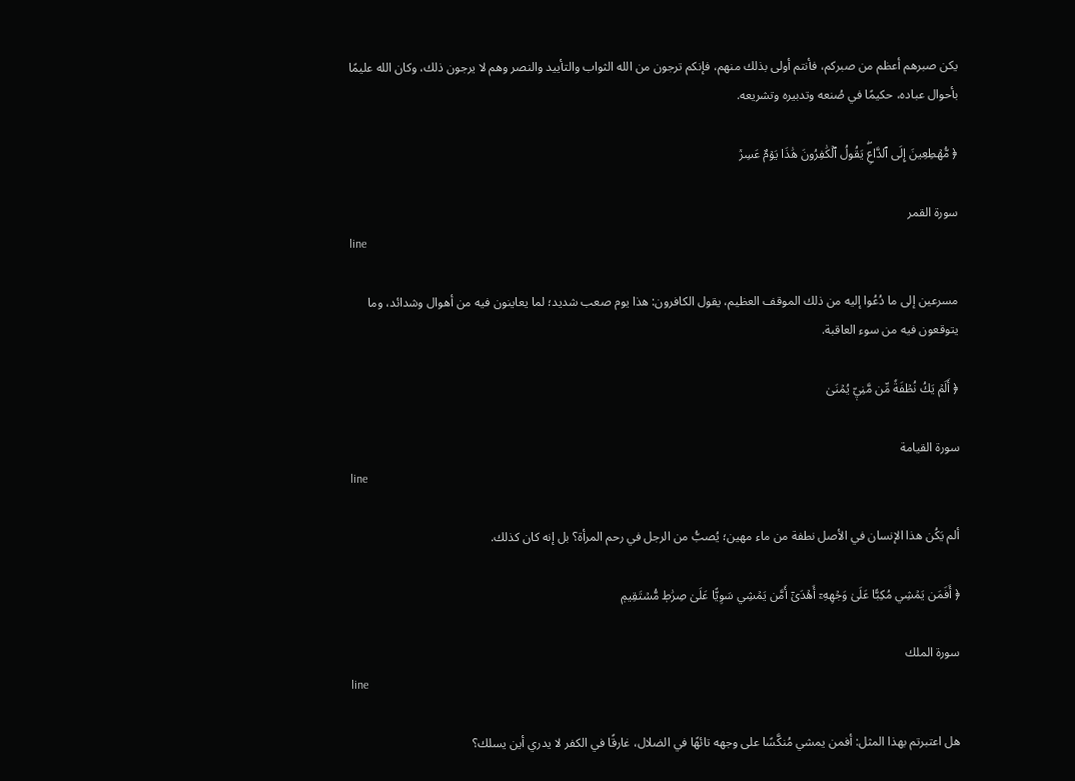يكن صبرهم أعظم من صبركم، فأنتم أولى بذلك منهم، فإنكم ترجون من الله الثواب والتأييد والنصر وهم لا يرجون ذلك، وكان الله عليمًا بأحوال عباده، حكيمًا في صُنعه وتدبيره وتشريعه.

﴿ مُّهۡطِعِينَ إِلَى ٱلدَّاعِۖ يَقُولُ ٱلۡكَٰفِرُونَ هَٰذَا يَوۡمٌ عَسِرٞ

سورة القمر
line

مسرعين إلى ما دُعُوا إليه من ذلك الموقف العظيم، يقول الكافرون: هذا يوم صعب شديد؛ لما يعاينون فيه من أهوال وشدائد، وما يتوقعون فيه من سوء العاقبة.

﴿ أَلَمۡ يَكُ نُطۡفَةٗ مِّن مَّنِيّٖ يُمۡنَىٰ

سورة القيامة
line

ألم يَكُن هذا الإنسان في الأصل نطفة من ماء مهين؛ يُصبُّ من الرجل في رحم المرأة؟ بل إنه كان كذلك.

﴿ أَفَمَن يَمۡشِي مُكِبًّا عَلَىٰ وَجۡهِهِۦٓ أَهۡدَىٰٓ أَمَّن يَمۡشِي سَوِيًّا عَلَىٰ صِرَٰطٖ مُّسۡتَقِيمٖ

سورة الملك
line

هل اعتبرتم بهذا المثل: أفمن يمشي مُنكَّسًا على وجهه تائهًا في الضلال، غارقًا في الكفر لا يدري أين يسلك؟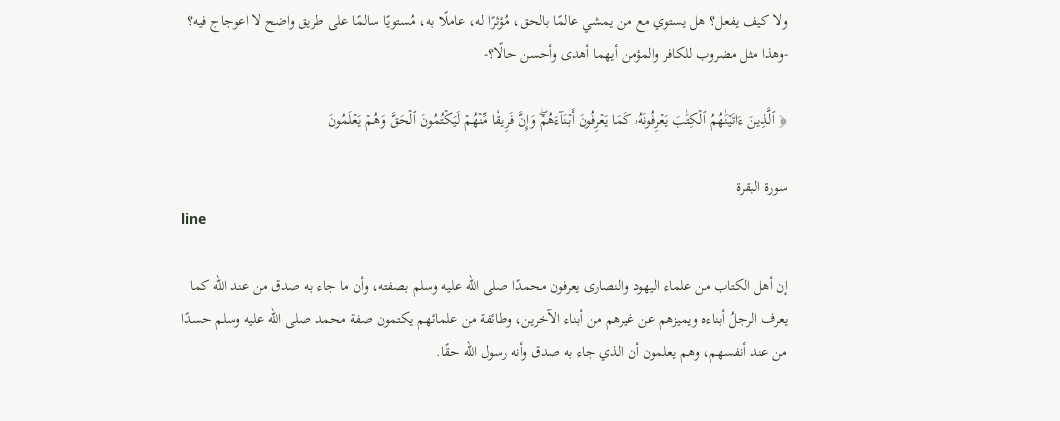ولا كيف يفعل؟ هل يستوي مع من يمشي عالمًا بالحق، مُؤثرًا له، عاملًا به، مُستويًا سالمًا على طريق واضح لا اعوجاج فيه؟ -وهذا مثل مضروب للكافر والمؤمن أيهما أهدى وأحسن حالًا؟-

﴿ ٱلَّذِينَ ءَاتَيۡنَٰهُمُ ٱلۡكِتَٰبَ يَعۡرِفُونَهُۥ كَمَا يَعۡرِفُونَ أَبۡنَآءَهُمۡۖ وَإِنَّ فَرِيقٗا مِّنۡهُمۡ لَيَكۡتُمُونَ ٱلۡحَقَّ وَهُمۡ يَعۡلَمُونَ

سورة البقرة
line

إن أهل الكتاب من علماء اليهود والنصارى يعرفون محمدًا صلى الله عليه وسلم بصفته، وأن ما جاء به صدق من عند الله كما يعرف الرجلُ أبناءه ويميزهم عن غيرهم من أبناء الآخرين، وطائفة من علمائهم يكتمون صفة محمد صلى الله عليه وسلم حسدًا من عند أنفسهم، وهم يعلمون أن الذي جاء به صدق وأنه رسول الله حقًا.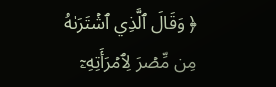﴿ وَقَالَ ٱلَّذِي ٱشۡتَرَىٰهُ مِن مِّصۡرَ لِٱمۡرَأَتِهِۦٓ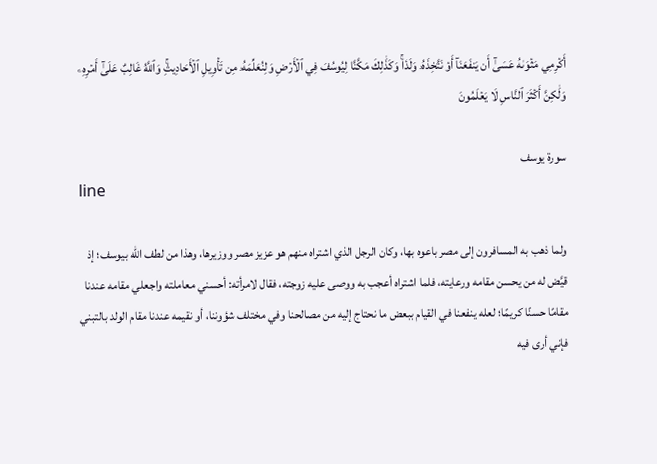أَكۡرِمِي مَثۡوَىٰهُ عَسَىٰٓ أَن يَنفَعَنَآ أَوۡ نَتَّخِذَهُۥ وَلَدٗاۚ وَكَذَٰلِكَ مَكَّنَّا لِيُوسُفَ فِي ٱلۡأَرۡضِ وَلِنُعَلِّمَهُۥ مِن تَأۡوِيلِ ٱلۡأَحَادِيثِۚ وَٱللَّهُ غَالِبٌ عَلَىٰٓ أَمۡرِهِۦ وَلَٰكِنَّ أَكۡثَرَ ٱلنَّاسِ لَا يَعۡلَمُونَ

سورة يوسف
line

ولما ذهب به المسافرون إلى مصر باعوه بها، وكان الرجل الذي اشتراه منهم هو عزيز مصر ووزيرها، وهذا من لطف الله بيوسف؛ إذ قيَّض له من يحسن مقامه ورعايته، فلما اشتراه أعجب به ووصى عليه زوجته، فقال لامرأته: أحسني معاملته واجعلي مقامه عندنا مقامًا حسنًا كريمًا؛ لعله ينفعنا في القيام ببعض ما نحتاج إليه من مصالحنا وفي مختلف شؤوننا، أو نقيمه عندنا مقام الولد بالتبني فإني أرى فيه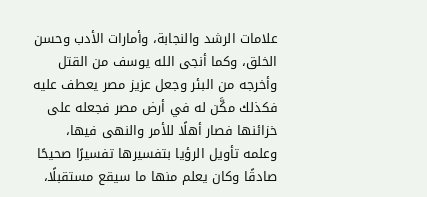علامات الرشد والنجابة، وأمارات الأدب وحسن الخلق، وكما أنجى الله يوسف من القتل وأخرجه من البئر وجعل عزيز مصر يعطف عليه فكذلك مكَّن له في أرض مصر فجعله على خزائنها فصار أهلًا للأمر والنهى فيها، وعلمه تأويل الرؤيا بتفسيرها تفسيرًا صحيحًا صادقًا وكان يعلم منها ما سيقع مستقبلًا،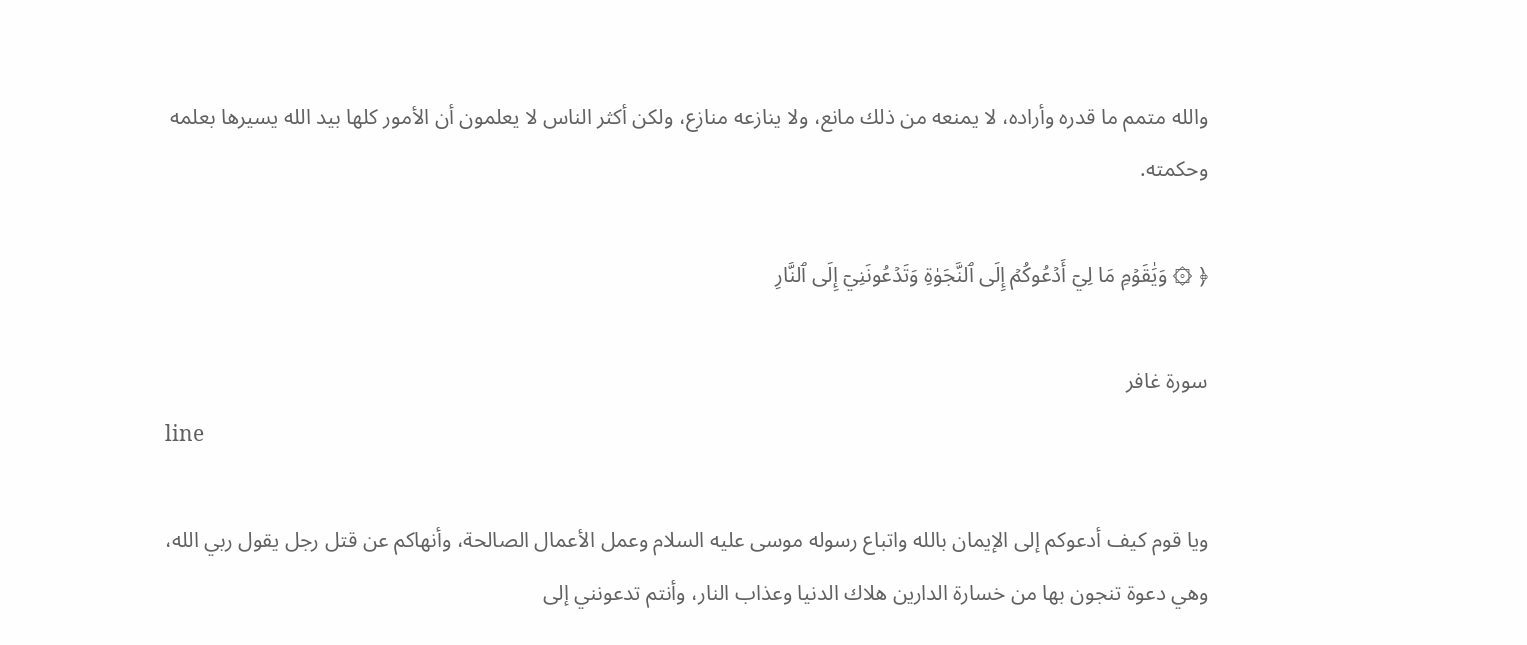والله متمم ما قدره وأراده، لا يمنعه من ذلك مانع، ولا ينازعه منازع، ولكن أكثر الناس لا يعلمون أن الأمور كلها بيد الله يسيرها بعلمه وحكمته.

﴿ ۞ وَيَٰقَوۡمِ مَا لِيٓ أَدۡعُوكُمۡ إِلَى ٱلنَّجَوٰةِ وَتَدۡعُونَنِيٓ إِلَى ٱلنَّارِ

سورة غافر
line

ويا قوم كيف أدعوكم إلى الإيمان بالله واتباع رسوله موسى عليه السلام وعمل الأعمال الصالحة، وأنهاكم عن قتل رجل يقول ربي الله، وهي دعوة تنجون بها من خسارة الدارين هلاك الدنيا وعذاب النار، وأنتم تدعونني إلى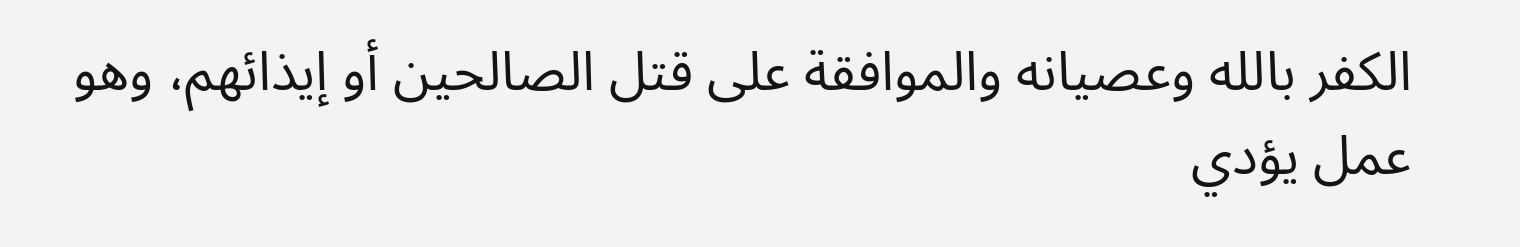الكفر بالله وعصيانه والموافقة على قتل الصالحين أو إيذائهم، وهو عمل يؤدي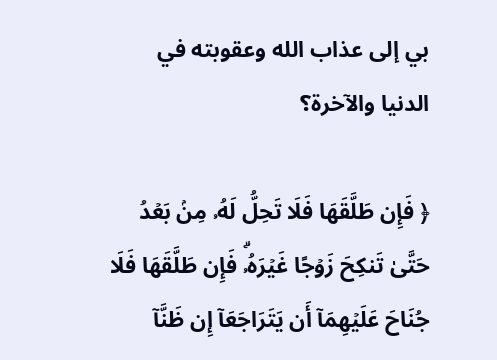بي إلى عذاب الله وعقوبته في الدنيا والآخرة؟

﴿ فَإِن طَلَّقَهَا فَلَا تَحِلُّ لَهُۥ مِنۢ بَعۡدُ حَتَّىٰ تَنكِحَ زَوۡجًا غَيۡرَهُۥۗ فَإِن طَلَّقَهَا فَلَا جُنَاحَ عَلَيۡهِمَآ أَن يَتَرَاجَعَآ إِن ظَنَّآ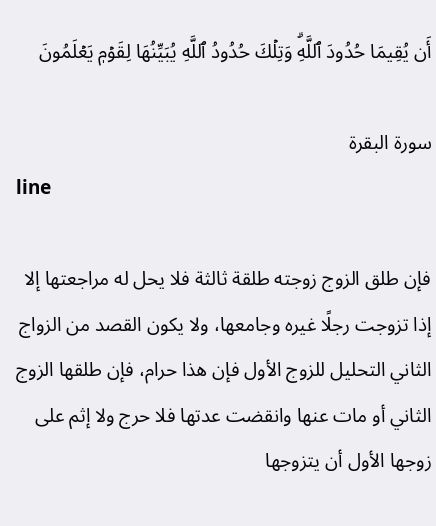أَن يُقِيمَا حُدُودَ ٱللَّهِۗ وَتِلۡكَ حُدُودُ ٱللَّهِ يُبَيِّنُهَا لِقَوۡمٖ يَعۡلَمُونَ

سورة البقرة
line

فإن طلق الزوج زوجته طلقة ثالثة فلا يحل له مراجعتها إلا إذا تزوجت رجلًا غيره وجامعها، ولا يكون القصد من الزواج الثاني التحليل للزوج الأول فإن هذا حرام، فإن طلقها الزوج الثاني أو مات عنها وانقضت عدتها فلا حرج ولا إثم على زوجها الأول أن يتزوجها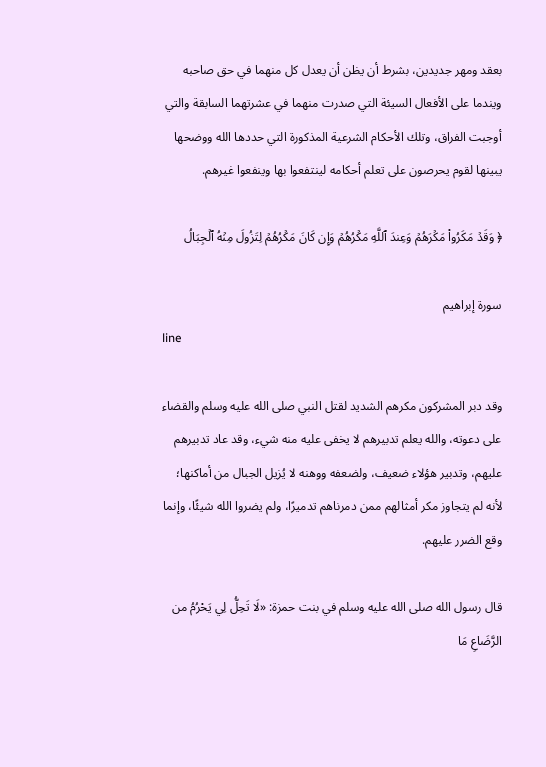بعقد ومهر جديدين، بشرط أن يظن أن يعدل كل منهما في حق صاحبه ويندما على الأفعال السيئة التي صدرت منهما في عشرتهما السابقة والتي أوجبت الفراق، وتلك الأحكام الشرعية المذكورة التي حددها الله ووضحها يبينها لقوم يحرصون على تعلم أحكامه لينتفعوا بها وينفعوا غيرهم.

﴿ وَقَدۡ مَكَرُواْ مَكۡرَهُمۡ وَعِندَ ٱللَّهِ مَكۡرُهُمۡ وَإِن كَانَ مَكۡرُهُمۡ لِتَزُولَ مِنۡهُ ٱلۡجِبَالُ

سورة إبراهيم
line

وقد دبر المشركون مكرهم الشديد لقتل النبي صلى الله عليه وسلم والقضاء على دعوته، والله يعلم تدبيرهم لا يخفى عليه منه شيء، وقد عاد تدبيرهم عليهم، وتدبير هؤلاء ضعيف، ولضعفه ووهنه لا يُزيل الجبال من أماكنها؛ لأنه لم يتجاوز مكر أمثالهم ممن دمرناهم تدميرًا، ولم يضروا الله شيئًا، وإنما وقع الضرر عليهم.

قال رسول الله صلى الله عليه وسلم في بنت حمزة: «لَا تَحِلُّ لِي يَحْرُمُ من الرَّضَاعِ مَا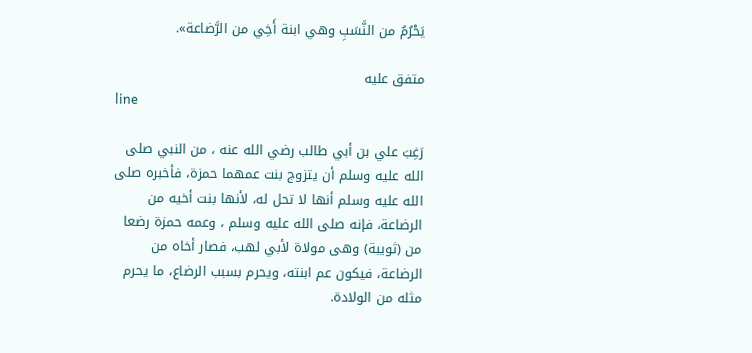يَحْرُمُ من النَّسَبِ وهي ابنة أَخِي من الرَّضاعة».

متفق عليه
line

رَغِبَ علي بن أبي طالب رضي الله عنه ، من النبي صلى الله عليه وسلم أن يتزوج بنت عمهما حمزة، فأخبره صلى الله عليه وسلم أنها لا تحل له، لأنها بنت أخيه من الرضاعة، فإنه صلى الله عليه وسلم ، وعمه حمزة رضعا من (ثويبة) وهى مولاة لأبي لهب، فصار أخاه من الرضاعة، فيكون عم ابنته، ويحرم بسبب الرضاع، ما يحرم مثله من الولادة.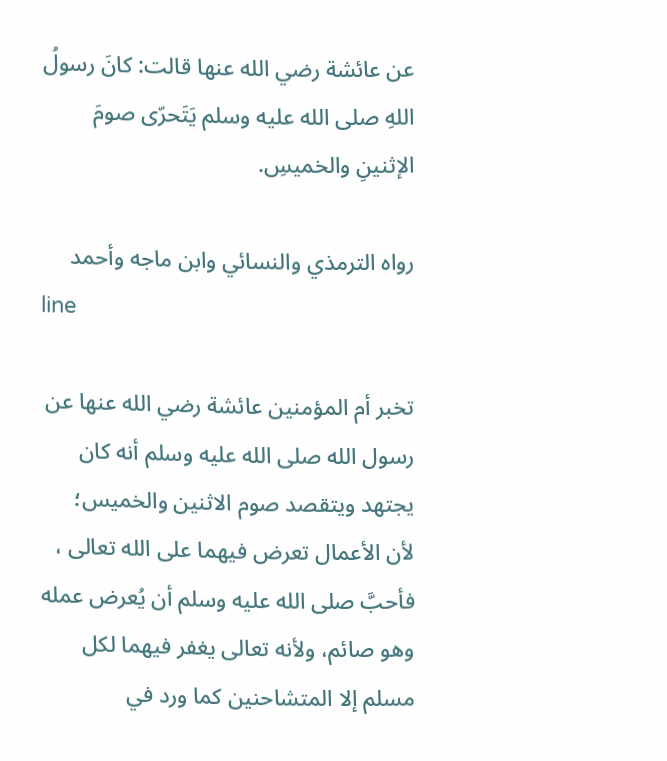عن عائشة رضي الله عنها قالت: كانَ رسولُ اللهِ صلى الله عليه وسلم يَتَحرّى صومَ الإثنينِ والخميسِ.

رواه الترمذي والنسائي وابن ماجه وأحمد
line

تخبر أم المؤمنين عائشة رضي الله عنها عن رسول الله صلى الله عليه وسلم أنه كان يجتهد ويتقصد صوم الاثنين والخميس؛ لأن الأعمال تعرض فيهما على الله تعالى ، فأحبَّ صلى الله عليه وسلم أن يُعرض عمله وهو صائم، ولأنه تعالى يغفر فيهما لكل مسلم إلا المتشاحنين كما ورد في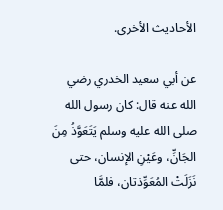الأحاديث الأخرى.

عن أبي سعيد الخدري رضي الله عنه قال: كان رسول الله صلى الله عليه وسلم يَتَعَوَّذُ مِنَ الجَانِّ، وعَيْنِ الإنسان، حتى نَزَلَتْ المُعَوِّذتان، فلمَّا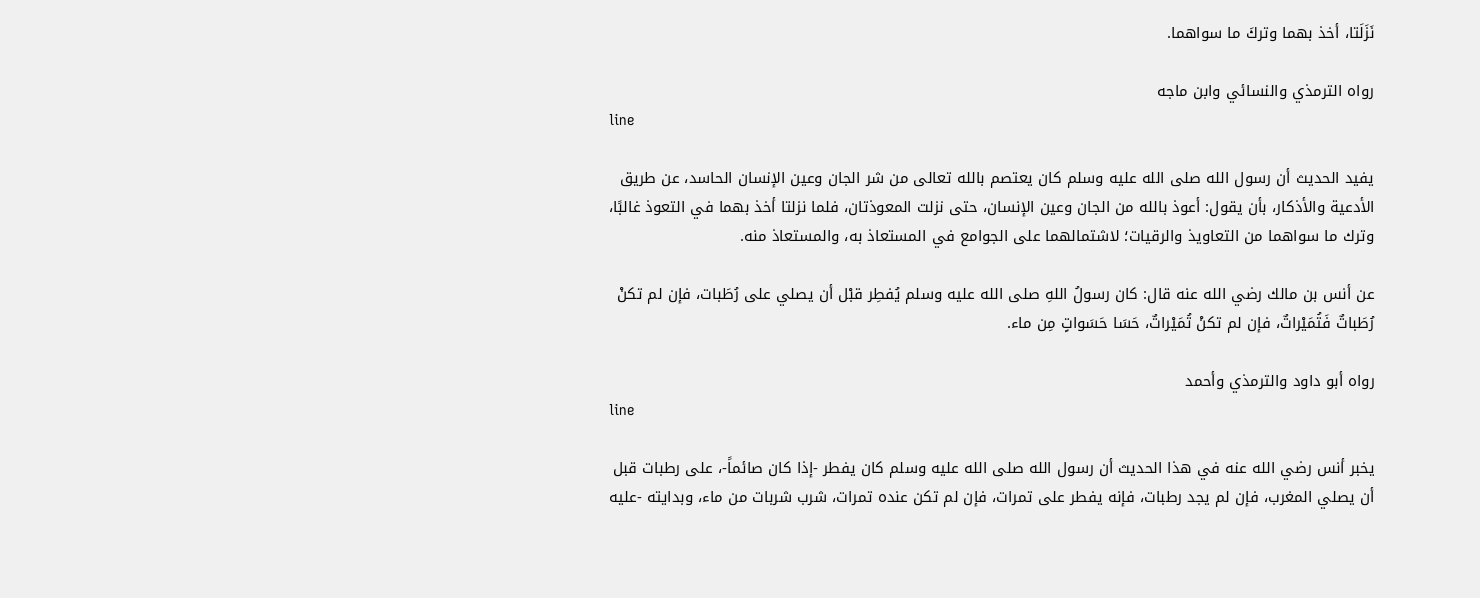نَزَلَتا، أخذ بهما وتركَ ما سواهما.

رواه الترمذي والنسائي وابن ماجه
line

يفيد الحديث أن رسول الله صلى الله عليه وسلم كان يعتصم بالله تعالى من شر الجان وعين الإنسان الحاسد، عن طريق الأدعية والأذكار، بأن يقول: أعوذ بالله من الجان وعين الإنسان، حتى نزلت المعوذتان، فلما نزلتا أخذ بهما في التعوذ غالبًا، وترك ما سواهما من التعاويذ والرقيات؛ لاشتمالهما على الجوامع في المستعاذ به، والمستعاذ منه.

عن أنس بن مالك رضي الله عنه قال: كان رسولُ اللهِ صلى الله عليه وسلم يُفطِر قبْل أن يصلي على رُطَبات، فإن لم تكنْ رُطَباتٌ فَتُمَيْراتٌ، فإن لم تكنْ تُمَيْراتٌ، حَسَا حَسَواتٍ مِن ماء.

رواه أبو داود والترمذي وأحمد
line

يخبر أنس رضي الله عنه في هذا الحديث أن رسول الله صلى الله عليه وسلم كان يفطر -إذا كان صائماً-، على رطبات قبل أن يصلي المغرب، فإن لم يجد رطبات، فإنه يفطر على تمرات، فإن لم تكن عنده تمرات، شرب شربات من ماء، وبدايته -عليه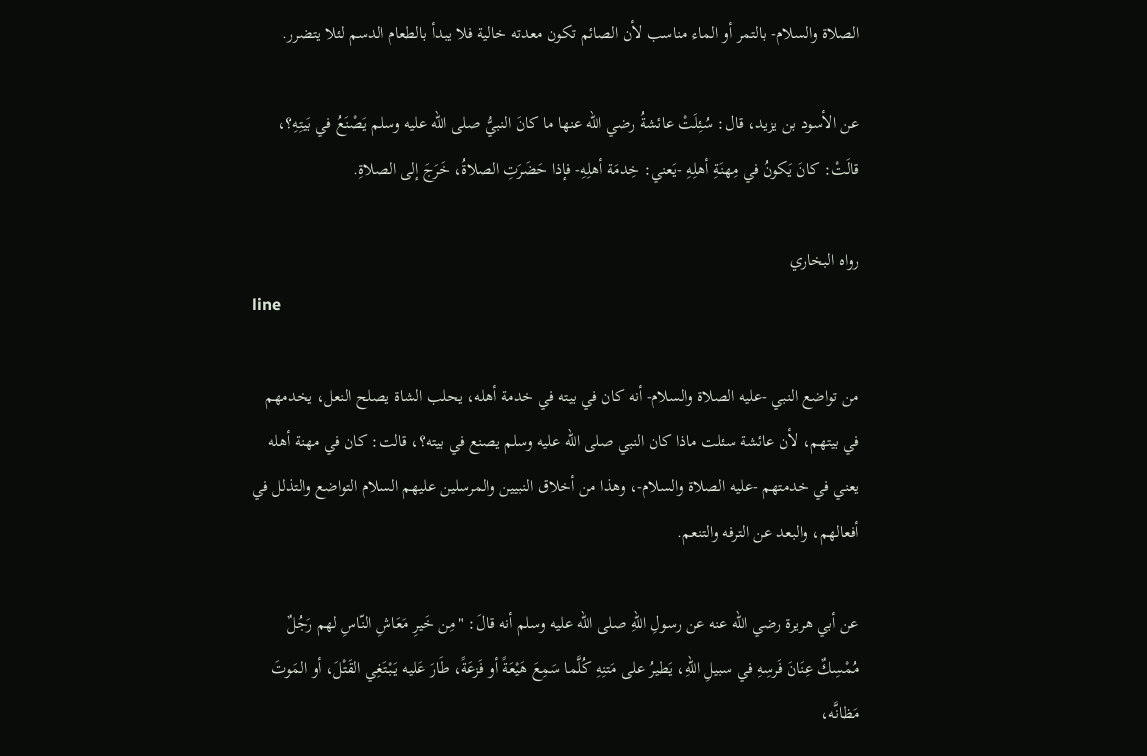الصلاة والسلام- بالتمر أو الماء مناسب لأن الصائم تكون معدته خالية فلا يبدأ بالطعام الدسم لئلا يتضرر.

عن الأسود بن يزيد، قال: سُئِلَتْ عائشةُ رضي الله عنها ما كانَ النبيُّ صلى الله عليه وسلم يَصْنَعُ في بَيتِهِ؟، قالَتْ: كانَ يَكونُ في مِهنَةِ أهلِهِ -يَعني: خِدمَة أهلِهِ- فإذا حَضَرَتِ الصلاةُ، خَرَجَ إلى الصلاةِ.

رواه البخاري
line

من تواضع النبي -عليه الصلاة والسلام- أنه كان في بيته في خدمة أهله، يحلب الشاة يصلح النعل، يخدمهم في بيتهم، لأن عائشة سئلت ماذا كان النبي صلى الله عليه وسلم يصنع في بيته؟، قالت: كان في مهنة أهله يعني في خدمتهم -عليه الصلاة والسلام-، وهذا من أخلاق النبيين والمرسلين عليهم السلام التواضع والتذلل في أفعالهم، والبعد عن الترفه والتنعم.

عن أبي هريرة رضي الله عنه عن رسولِ اللهِ صلى الله عليه وسلم أنه قالَ: "مِن خَيرِ مَعَاشِ النّاسِ لهم رَجُلٌ مُمْسِكٌ عِنَانَ فَرسِهِ في سبيلِ اللهِ، يَطيرُ على مَتنِهِ كُلَّما سَمِعَ هَيْعَةً أو فَزعَةً، طَارَ عَليه يَبْتَغِي القَتْلَ، أو المَوتَ مَظانَّه،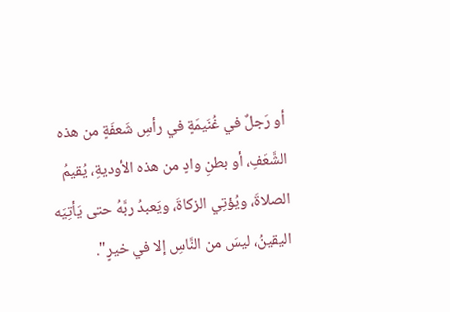أو رَجلٌ في غُنَيمَةٍ في رأسِ شَعفَةٍ من هذه الشَّعَفِ، أو بطنِ وادٍ من هذه الأوديةِ، يُقيمُ الصلاةَ، ويُؤتِي الزكاةَ، ويَعبدُ ربَّهُ حتى يَأتِيَه اليقينُ، ليسَ من النَّاسِ إلا في خيرٍ".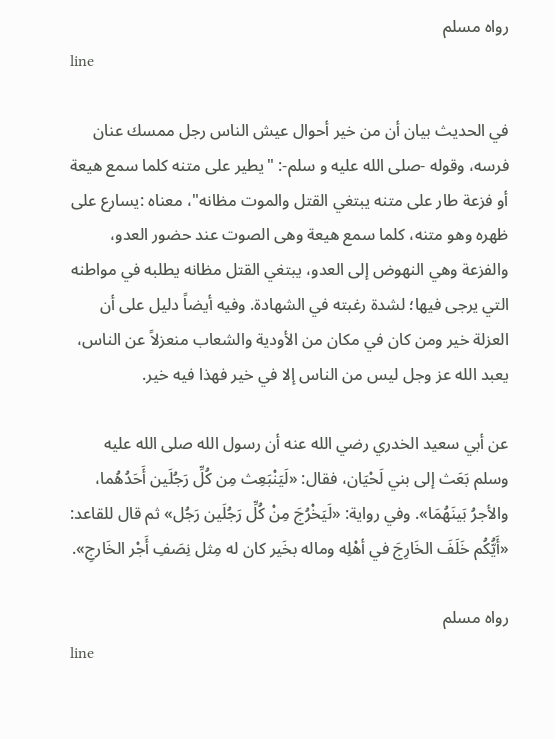رواه مسلم
line

في الحديث بيان أن من خير أحوال عيش الناس رجل ممسك عنان فرسه، وقوله -صلى الله عليه و سلم-: "يطير على متنه كلما سمع هيعة أو فزعة طار على متنه يبتغي القتل والموت مظانه"، معناه :يسارع على ظهره وهو متنه، كلما سمع هيعة وهى الصوت عند حضور العدو، والفزعة وهي النهوض إلى العدو، يبتغي القتل مظانه يطلبه في مواطنه التي يرجى فيها؛ لشدة رغبته في الشهادة. وفيه أيضاً دليل على أن العزلة خير ومن كان في مكان من الأودية والشعاب منعزلاً عن الناس، يعبد الله عز وجل ليس من الناس إلا في خير فهذا فيه خير.

عن أبي سعيد الخدري رضي الله عنه أن رسول الله صلى الله عليه وسلم بَعَث إلى بني لَحْيَان، فقال: «لَيَنْبَعِث مِن كُلِّ رَجُلَين أَحَدُهُما، والأجرُ بَينَهُمَا». وفي رواية: «لَيَخْرُجَ مِنْ كُلِّ رَجُلَين رَجُل» ثم قال للقاعد: «أَيُّكُم خَلَفَ الخَارِجَ في أهْلِه وماله بخَير كان له مِثل نِصَفِ أَجْر الخَارجِ».

رواه مسلم
line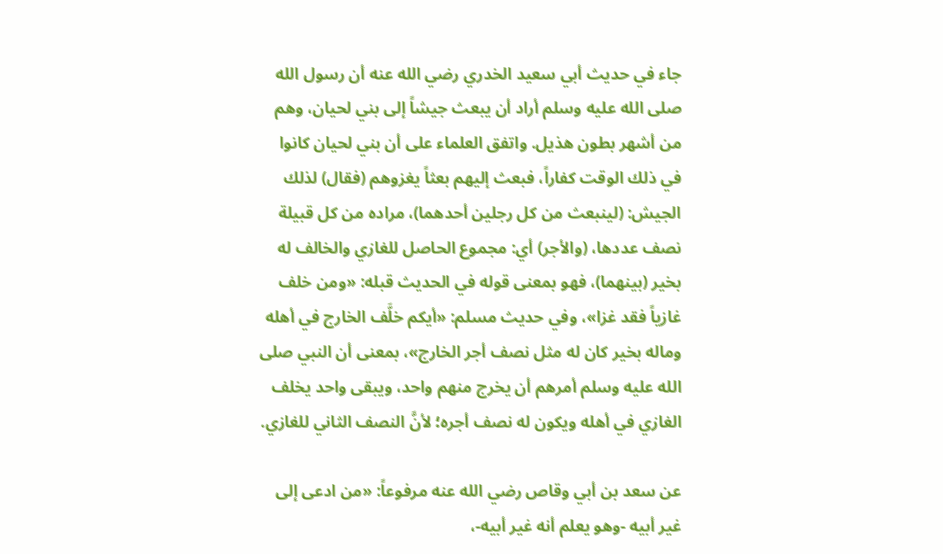جاء في حديث أبي سعيد الخدري رضي الله عنه أن رسول الله صلى الله عليه وسلم أراد أن يبعث جيشاً إلى بني لحيان، وهم من أشهر بطون هذيل. واتفق العلماء على أن بني لحيان كانوا في ذلك الوقت كفاراً، فبعث إليهم بعثاً يغزوهم (فقال) لذلك الجيش: (لينبعث من كل رجلين أحدهما)، مراده من كل قبيلة نصف عددها، (والأجر) أي: مجموع الحاصل للغازي والخالف له بخير (بينهما)، فهو بمعنى قوله في الحديث قبله: «ومن خلف غازياً فقد غزا»، وفي حديث مسلم: «أيكم خلَّف الخارج في أهله وماله بخير كان له مثل نصف أجر الخارج»، بمعنى أن النبي صلى الله عليه وسلم أمرهم أن يخرج منهم واحد، ويبقى واحد يخلف الغازي في أهله ويكون له نصف أجره؛ لأنَّ النصف الثاني للغازي.

عن سعد بن أبي وقاص رضي الله عنه مرفوعاً: «من ادعى إلى غير أبيه -وهو يعلم أنه غير أبيه-،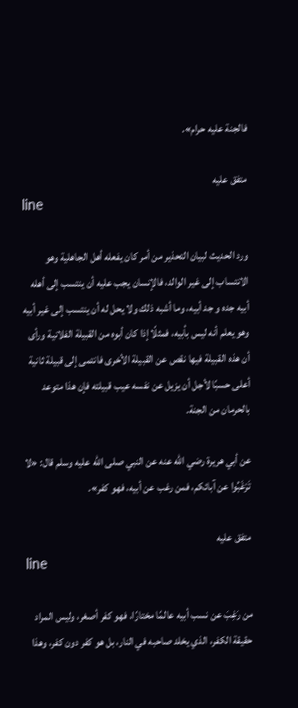فالجنة عليه حرام».

متفق عليه
line

ورد الحديث لبيان التحذير من أمر كان يفعله أهل الجاهلية وهو الانتساب إلى غير الوالد، فالإنسان يجب عليه أن ينتسب إلى أهله أبيه جده و جد أبيه، وما أشبه ذلك ولا يحل له أن ينتسب إلى غير أبيه وهو يعلم أنه ليس بأبيه، فمثلًا إذا كان أبوه من القبيلة الفلانية ورأى أن هذه القبيلة فيها نقص عن القبيلة الأخرى فانتمى إلى قبيلة ثانية أعلى حسبًا لأجل أن يزيل عن نفسه عيب قبيلته فإن هذا متوعد بالحرمان من الجنة.

عن أبي هريرة رضي الله عنه عن النبي صلى الله عليه وسلم قال: «لا تَرْغَبُوا عن آبائكم، فمن رغب عن أبيه، فهو كفر».

متفق عليه
line

من رَغِبَ عن نسب أبيه عالمًا مختارًا، فهو كفر أصغر، وليس المراد حقيقة الكفر، الذي يخلد صاحبه في النار، بل هو كفر دون كفر، وهذا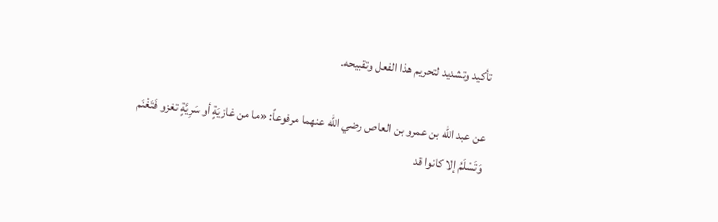تأكيد وتشديد لتحريم هذا الفعل وتقبيحه.

عن عبد الله بن عمرو بن العاص رضي الله عنهما مرفوعاً: «ما من غازيَةٍ أو سَرِيَّةٍ تغزو فَتَغْنَم وَتَسْلَمُ إلا كانوا قد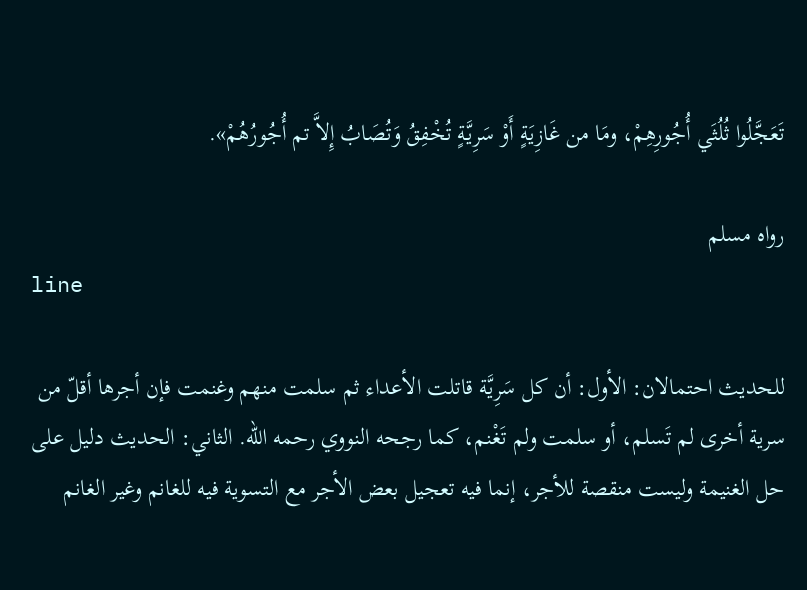تَعَجَّلُوا ثُلُثَي أُجُورِهِمْ، ومَا من غَازِيَةٍ أَوْ سَرِيَّةٍ تُخْفِقُ وَتُصَابُ إِلاَّ تم أُجُورُهُمْ».

رواه مسلم
line

للحديث احتمالان: الأول: أن كل سَرِيَّة قاتلت الأعداء ثم سلمت منهم وغنمت فإن أجرها أقلّ من سرية أخرى لم تَسلم، أو سلمت ولم تَغْنم، كما رجحه النووي رحمه الله. الثاني: الحديث دليل على حل الغنيمة وليست منقصة للأجر، إنما فيه تعجيل بعض الأجر مع التسوية فيه للغانم وغير الغانم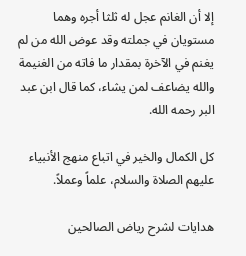إلا أن الغانم عجل له ثلثا أجره وهما مستويان في جملته وقد عوض الله من لم يغنم في الآخرة بمقدار ما فاته من الغنيمة والله يضاعف لمن يشاء، كما قال ابن عبد البر رحمه الله.

كل الكمال والخير في اتباع منهج الأنبياء عليهم الصلاة والسلام، علماً وعملاً.

هدايات لشرح رياض الصالحين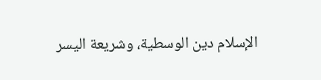الإسلام دين الوسطية، وشريعة اليسر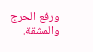ورفع الحرج والمشقة.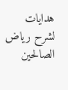هدايات لشرح رياض الصالحين